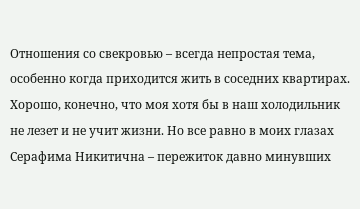Отношения со свекровью – всегда непростая тема, особенно когда приходится жить в соседних квартирах. Хорошо, конечно, что моя хотя бы в наш холодильник не лезет и не учит жизни. Но все равно в моих глазах Серафима Никитична – пережиток давно минувших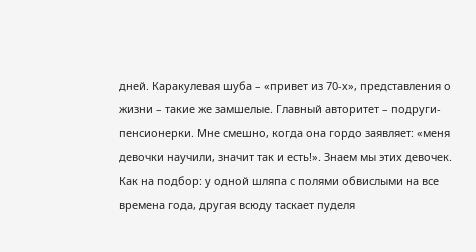дней. Каракулевая шуба – «привет из 70-х», представления о жизни – такие же замшелые. Главный авторитет – подруги-пенсионерки. Мне смешно, когда она гордо заявляет: «меня девочки научили, значит так и есть!». Знаем мы этих девочек. Как на подбор: у одной шляпа с полями обвислыми на все времена года, другая всюду таскает пуделя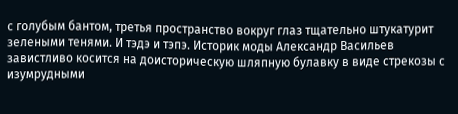с голубым бантом, третья пространство вокруг глаз тщательно штукатурит зелеными тенями. И тэдэ и тэпэ. Историк моды Александр Васильев завистливо косится на доисторическую шляпную булавку в виде стрекозы с изумрудными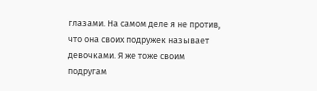глазами. На самом деле я не против, что она своих подружек называет девочками. Я же тоже своим подругам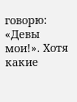говорю: «Девы мои!». Хотя какие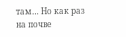там… Но как раз на почве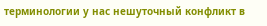терминологии у нас нешуточный конфликт в